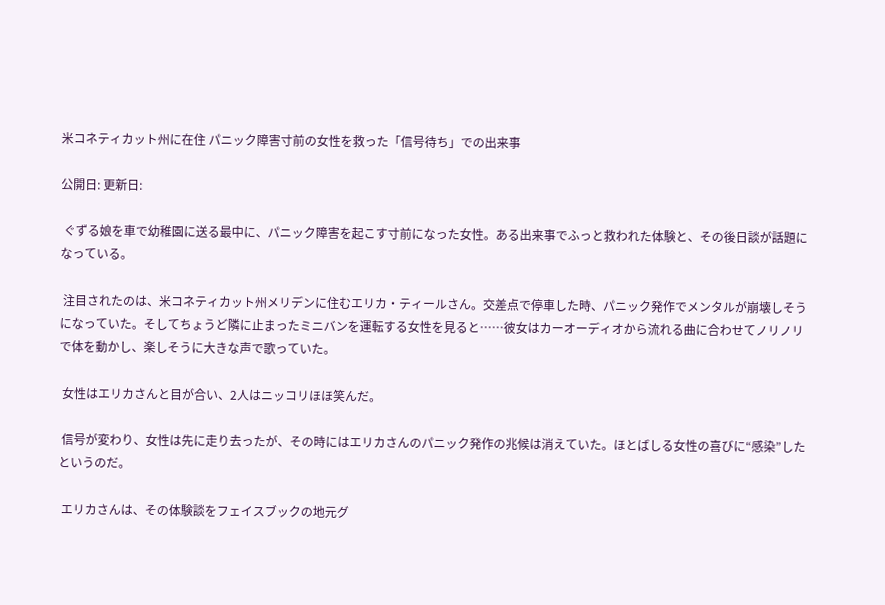米コネティカット州に在住 パニック障害寸前の女性を救った「信号待ち」での出来事

公開日: 更新日:

 ぐずる娘を車で幼稚園に送る最中に、パニック障害を起こす寸前になった女性。ある出来事でふっと救われた体験と、その後日談が話題になっている。

 注目されたのは、米コネティカット州メリデンに住むエリカ・ティールさん。交差点で停車した時、パニック発作でメンタルが崩壊しそうになっていた。そしてちょうど隣に止まったミニバンを運転する女性を見ると……彼女はカーオーディオから流れる曲に合わせてノリノリで体を動かし、楽しそうに大きな声で歌っていた。

 女性はエリカさんと目が合い、2人はニッコリほほ笑んだ。

 信号が変わり、女性は先に走り去ったが、その時にはエリカさんのパニック発作の兆候は消えていた。ほとばしる女性の喜びに“感染”したというのだ。

 エリカさんは、その体験談をフェイスブックの地元グ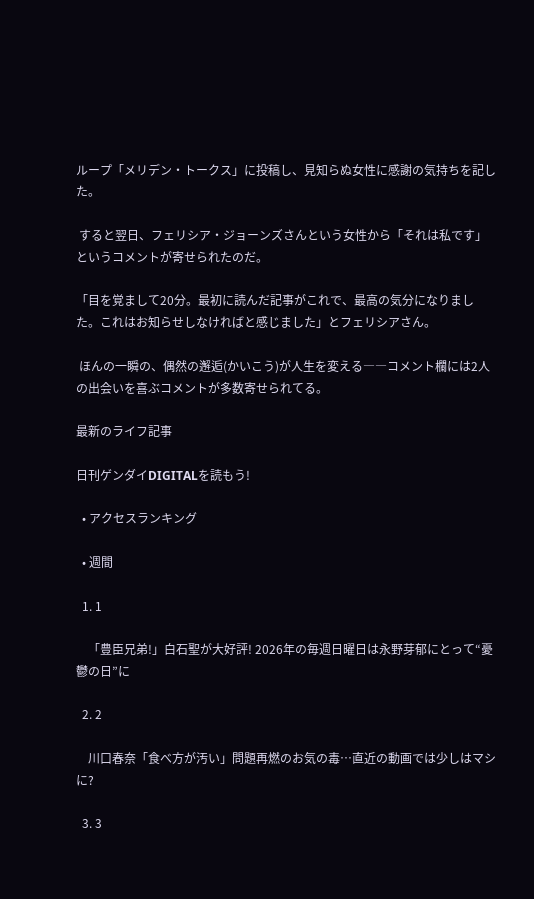ループ「メリデン・トークス」に投稿し、見知らぬ女性に感謝の気持ちを記した。

 すると翌日、フェリシア・ジョーンズさんという女性から「それは私です」というコメントが寄せられたのだ。

「目を覚まして20分。最初に読んだ記事がこれで、最高の気分になりました。これはお知らせしなければと感じました」とフェリシアさん。

 ほんの一瞬の、偶然の邂逅(かいこう)が人生を変える――コメント欄には2人の出会いを喜ぶコメントが多数寄せられてる。

最新のライフ記事

日刊ゲンダイDIGITALを読もう!

  • アクセスランキング

  • 週間

  1. 1

    「豊臣兄弟!」白石聖が大好評! 2026年の毎週日曜日は永野芽郁にとって“憂鬱の日”に

  2. 2

    川口春奈「食べ方が汚い」問題再燃のお気の毒…直近の動画では少しはマシに?

  3. 3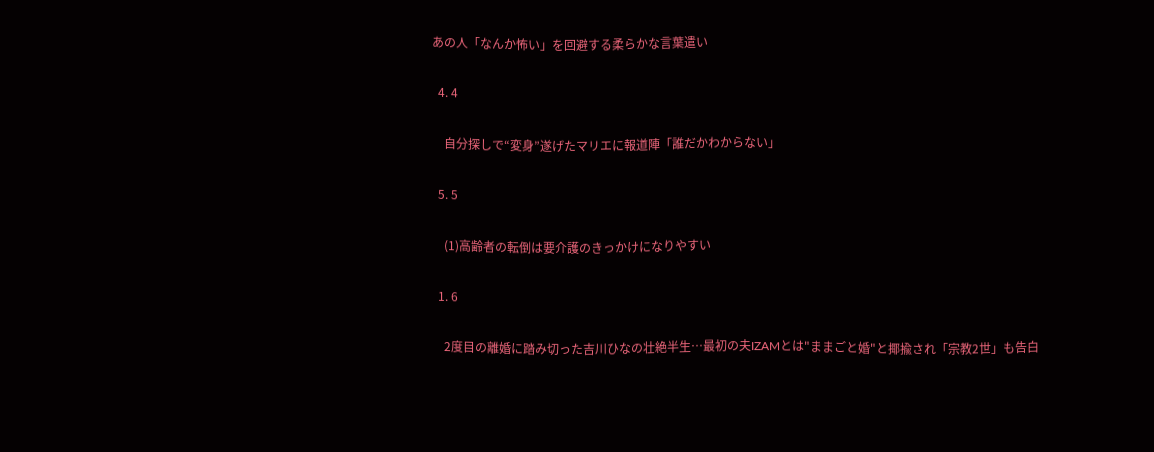あの人「なんか怖い」を回避する柔らかな言葉遣い

  4. 4

    自分探しで“変身”遂げたマリエに報道陣「誰だかわからない」

  5. 5

    (1)高齢者の転倒は要介護のきっかけになりやすい

  1. 6

    2度目の離婚に踏み切った吉川ひなの壮絶半生…最初の夫IZAMとは"ままごと婚"と揶揄され「宗教2世」も告白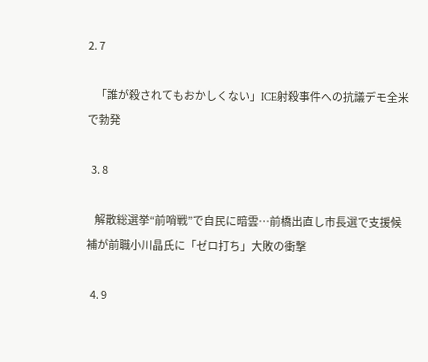2. 7

    「誰が殺されてもおかしくない」ICE射殺事件への抗議デモ全米で勃発

  3. 8

    解散総選挙“前哨戦”で自民に暗雲…前橋出直し市長選で支援候補が前職小川晶氏に「ゼロ打ち」大敗の衝撃

  4. 9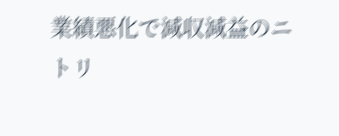業績悪化で減収減益のニトリ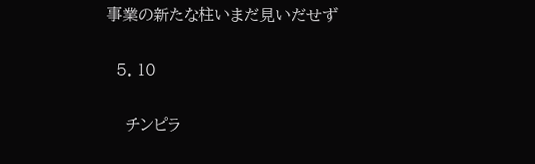事業の新たな柱いまだ見いだせず

  5. 10

    チンピラ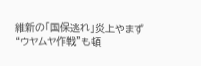維新の「国保逃れ」炎上やまず“ウヤムヤ作戦”も頓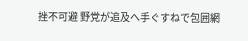挫不可避 野党が追及へ手ぐすねで包囲網